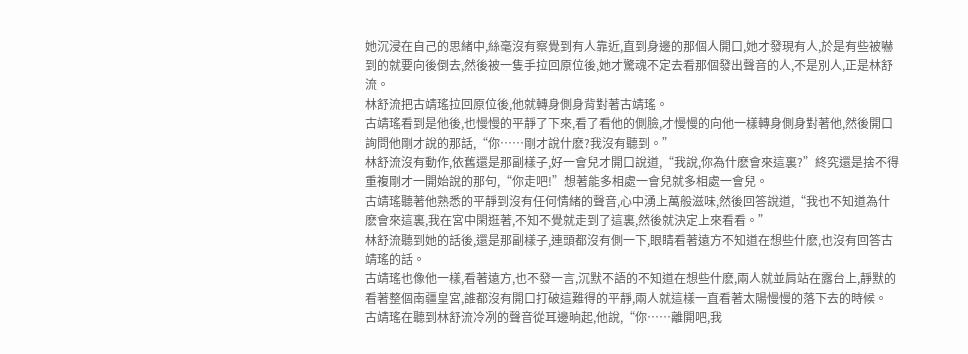她沉浸在自己的思緒中,絲毫沒有察覺到有人靠近,直到身邊的那個人開口,她才發現有人,於是有些被嚇到的就要向後倒去,然後被一隻手拉回原位後,她才驚魂不定去看那個發出聲音的人,不是別人,正是林舒流。
林舒流把古靖瑤拉回原位後,他就轉身側身背對著古靖瑤。
古靖瑤看到是他後,也慢慢的平靜了下來,看了看他的側臉,才慢慢的向他一樣轉身側身對著他,然後開口詢問他剛才說的那話,“你……剛才說什麽?我沒有聽到。”
林舒流沒有動作,依舊還是那副樣子,好一會兒才開口說道,“我說,你為什麽會來這裏?”終究還是捨不得重複剛才一開始說的那句,“你走吧!”想著能多相處一會兒就多相處一會兒。
古靖瑤聽著他熟悉的平靜到沒有任何情緒的聲音,心中湧上萬般滋味,然後回答說道,“我也不知道為什麽會來這裏,我在宮中閑逛著,不知不覺就走到了這裏,然後就決定上來看看。”
林舒流聽到她的話後,還是那副樣子,連頭都沒有側一下,眼睛看著遠方不知道在想些什麽,也沒有回答古靖瑤的話。
古靖瑤也像他一樣,看著遠方,也不發一言,沉默不語的不知道在想些什麽,兩人就並肩站在露台上,靜默的看著整個南疆皇宮,誰都沒有開口打破這難得的平靜,兩人就這樣一直看著太陽慢慢的落下去的時候。
古靖瑤在聽到林舒流冷冽的聲音從耳邊晌起,他說,“你……離開吧,我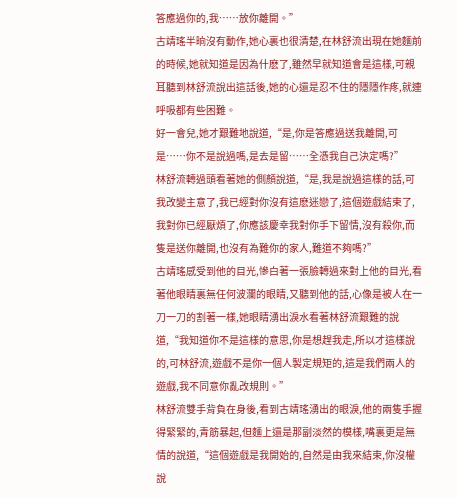答應過你的,我……放你離開。”
古靖瑤半晌沒有動作,她心裏也很清楚,在林舒流出現在她麵前的時候,她就知道是因為什麽了,雖然早就知道會是這樣,可親耳聽到林舒流說出這話後,她的心還是忍不住的隱隱作疼,就連呼吸都有些困難。
好一會兒,她才艱難地說道,“是,你是答應過送我離開,可是……你不是說過嗎,是去是留……全憑我自己決定嗎?”
林舒流轉過頭看著她的側顏說道,“是,我是說過這樣的話,可我改變主意了,我已經對你沒有這麽迷戀了,這個遊戲結束了,我對你已經厭煩了,你應該慶幸我對你手下留情,沒有殺你,而隻是送你離開,也沒有為難你的家人,難道不夠嗎?”
古靖瑤感受到他的目光,慘白著一張臉轉過來對上他的目光,看著他眼睛裏無任何波瀾的眼睛,又聽到他的話,心像是被人在一刀一刀的割著一樣,她眼睛湧出淚水看著林舒流艱難的說道,“我知道你不是這樣的意思,你是想趕我走,所以才這樣說的,可林舒流,遊戲不是你一個人製定規矩的,這是我們兩人的遊戲,我不同意你亂改規則。”
林舒流雙手背負在身後,看到古靖瑤湧出的眼淚,他的兩隻手握得緊緊的,青筋暴起,但麵上還是那副淡然的模樣,嘴裏更是無情的說道,“這個遊戲是我開始的,自然是由我來結束,你沒權說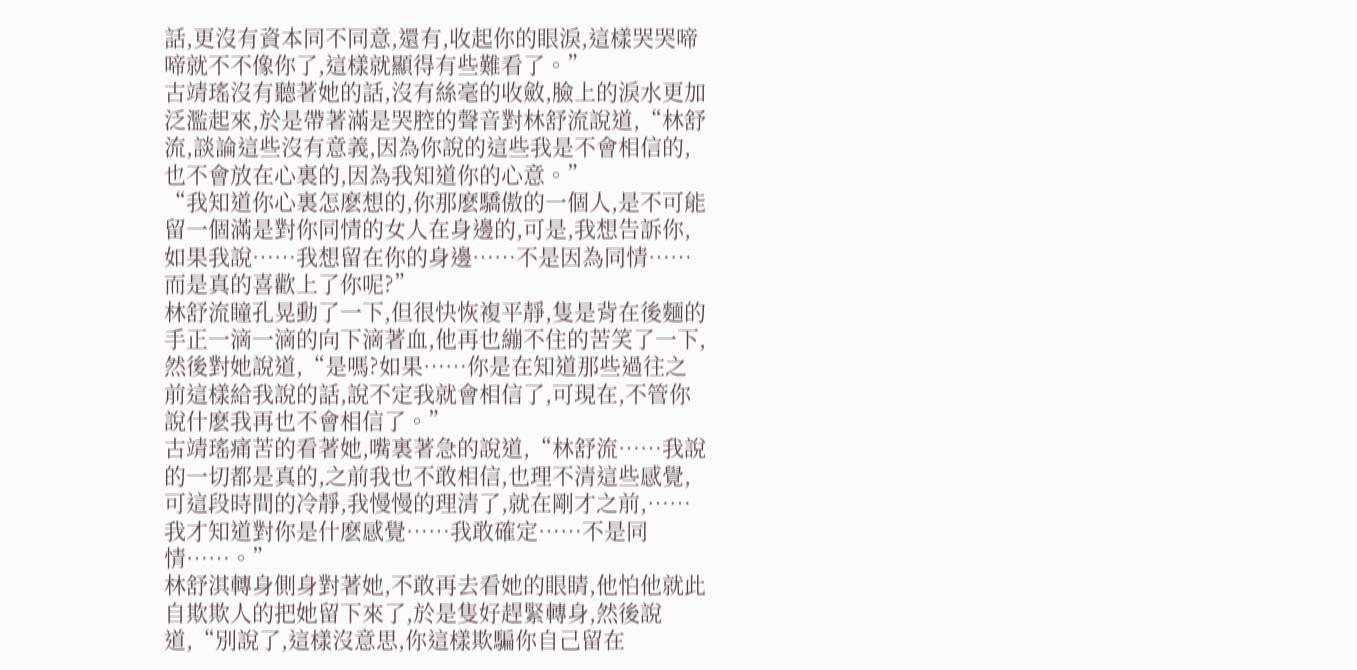話,更沒有資本同不同意,還有,收起你的眼淚,這樣哭哭啼啼就不不像你了,這樣就顯得有些難看了。”
古靖瑤沒有聽著她的話,沒有絲毫的收斂,臉上的淚水更加泛濫起來,於是帶著滿是哭腔的聲音對林舒流說道,“林舒流,談論這些沒有意義,因為你說的這些我是不會相信的,也不會放在心裏的,因為我知道你的心意。”
“我知道你心裏怎麽想的,你那麽驕傲的一個人,是不可能留一個滿是對你同情的女人在身邊的,可是,我想告訴你,如果我說……我想留在你的身邊……不是因為同情……而是真的喜歡上了你呢?”
林舒流瞳孔晃動了一下,但很快恢複平靜,隻是背在後麵的手正一滴一滴的向下滴著血,他再也繃不住的苦笑了一下,然後對她說道,“是嗎?如果……你是在知道那些過往之前這樣給我說的話,說不定我就會相信了,可現在,不管你說什麽我再也不會相信了。”
古靖瑤痛苦的看著她,嘴裏著急的說道,“林舒流……我說的一切都是真的,之前我也不敢相信,也理不清這些感覺,可這段時間的冷靜,我慢慢的理清了,就在剛才之前,……我才知道對你是什麽感覺……我敢確定……不是同情……。”
林舒淇轉身側身對著她,不敢再去看她的眼睛,他怕他就此自欺欺人的把她留下來了,於是隻好趕緊轉身,然後說道,“別說了,這樣沒意思,你這樣欺騙你自己留在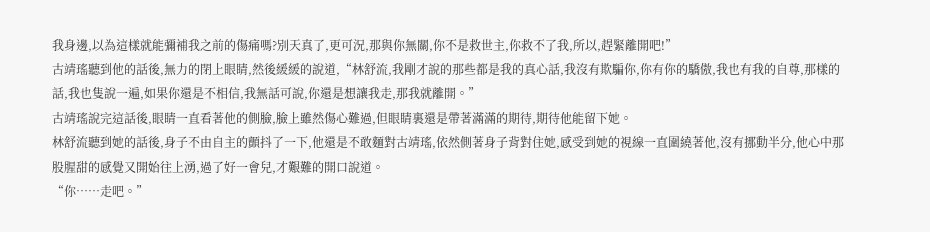我身邊,以為這樣就能彌補我之前的傷痛嗎?別天真了,更可況,那與你無關,你不是救世主,你救不了我,所以,趕緊離開吧!”
古靖瑤聽到他的話後,無力的閉上眼睛,然後緩緩的說道,“林舒流,我剛才說的那些都是我的真心話,我沒有欺騙你,你有你的驕傲,我也有我的自尊,那樣的話,我也隻說一遍,如果你還是不相信,我無話可說,你還是想讓我走,那我就離開。”
古靖瑤說完這話後,眼睛一直看著他的側臉,臉上雖然傷心難過,但眼睛裏還是帶著滿滿的期待,期待他能留下她。
林舒流聽到她的話後,身子不由自主的顫抖了一下,他還是不敢麵對古靖瑤,依然側著身子背對住她,感受到她的視線一直圍繞著他,沒有挪動半分,他心中那股腥甜的感覺又開始往上湧,過了好一會兒,才艱難的開口說道。
“你……走吧。”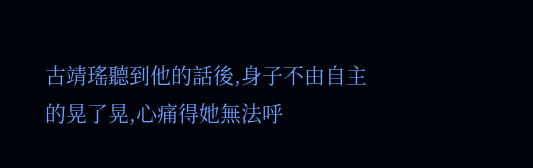古靖瑤聽到他的話後,身子不由自主的晃了晃,心痛得她無法呼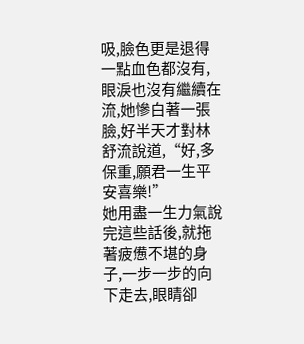吸,臉色更是退得一點血色都沒有,眼淚也沒有繼續在流,她慘白著一張臉,好半天才對林舒流說道,“好,多保重,願君一生平安喜樂!”
她用盡一生力氣說完這些話後,就拖著疲憊不堪的身子,一步一步的向下走去,眼睛卻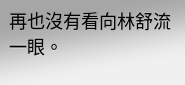再也沒有看向林舒流一眼。